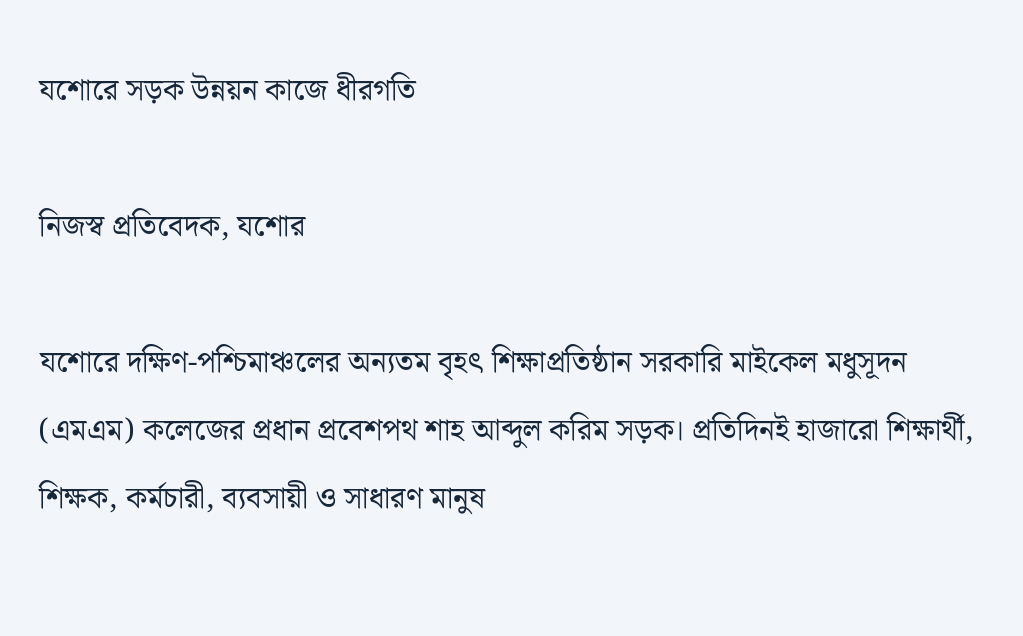যশোরে সড়ক উন্নয়ন কাজে ধীরগতি

নিজস্ব প্রতিবেদক, যশোর

যশোরে দক্ষিণ-পশ্চিমাঞ্চলের অন্যতম বৃহৎ শিক্ষাপ্রতিষ্ঠান সরকারি মাইকেল মধুসূদন (এমএম) কলেজের প্রধান প্রবেশপথ শাহ আব্দুল করিম সড়ক। প্রতিদিনই হাজারো শিক্ষার্থী, শিক্ষক, কর্মচারী, ব্যবসায়ী ও সাধারণ মানুষ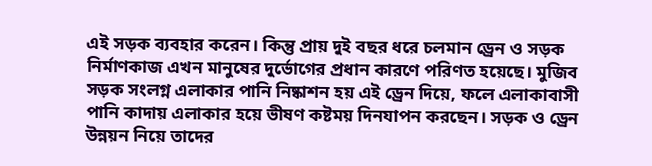এই সড়ক ব্যবহার করেন। কিন্তু প্রায় দুই বছর ধরে চলমান ড্রেন ও সড়ক নির্মাণকাজ এখন মানুষের দুর্ভোগের প্রধান কারণে পরিণত হয়েছে। মুজিব সড়ক সংলগ্ন এলাকার পানি নিষ্কাশন হয় এই ড্রেন দিয়ে, ফলে এলাকাবাসী পানি কাদায় এলাকার হয়ে ভীষণ কষ্টময় দিনযাপন করছেন। সড়ক ও ড্রেন উন্নয়ন নিয়ে তাদের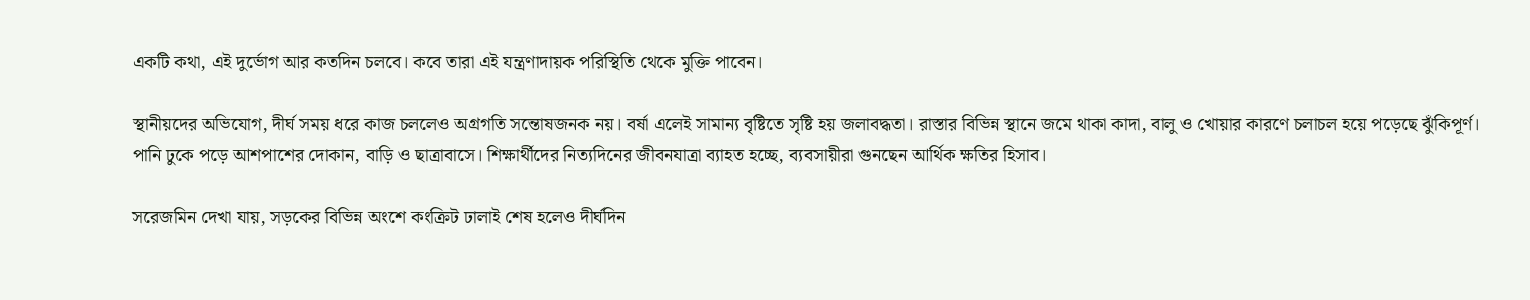একটি কথা, এই দুর্ভোগ আর কতদিন চলবে। কবে তারা এই যন্ত্রণাদায়ক পরিস্থিতি থেকে মুক্তি পাবেন।

স্থানীয়দের অভিযোগ, দীর্ঘ সময় ধরে কাজ চললেও অগ্রগতি সন্তোষজনক নয়। বর্ষা এলেই সামান্য বৃষ্টিতে সৃষ্টি হয় জলাবদ্ধতা। রাস্তার বিভিন্ন স্থানে জমে থাকা কাদা, বালু ও খোয়ার কারণে চলাচল হয়ে পড়েছে ঝুঁকিপূর্ণ। পানি ঢুকে পড়ে আশপাশের দোকান, বাড়ি ও ছাত্রাবাসে। শিক্ষার্থীদের নিত্যদিনের জীবনযাত্রা ব্যাহত হচ্ছে, ব্যবসায়ীরা গুনছেন আর্থিক ক্ষতির হিসাব।

সরেজমিন দেখা যায়, সড়কের বিভিন্ন অংশে কংক্রিট ঢালাই শেষ হলেও দীর্ঘদিন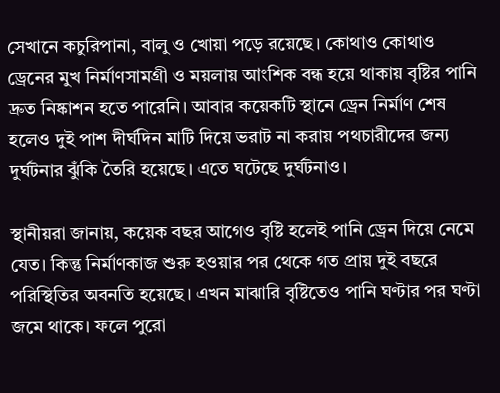সেখানে কচুরিপানা, বালু ও খোয়া পড়ে রয়েছে। কোথাও কোথাও ড্রেনের মুখ নির্মাণসামগ্রী ও ময়লায় আংশিক বন্ধ হয়ে থাকায় বৃষ্টির পানি দ্রুত নিষ্কাশন হতে পারেনি। আবার কয়েকটি স্থানে ড্রেন নির্মাণ শেষ হলেও দুই পাশ দীর্ঘদিন মাটি দিয়ে ভরাট না করায় পথচারীদের জন্য দুর্ঘটনার ঝুঁকি তৈরি হয়েছে। এতে ঘটেছে দুর্ঘটনাও।

স্থানীয়রা জানায়, কয়েক বছর আগেও বৃষ্টি হলেই পানি ড্রেন দিয়ে নেমে যেত। কিন্তু নির্মাণকাজ শুরু হওয়ার পর থেকে গত প্রায় দুই বছরে পরিস্থিতির অবনতি হয়েছে। এখন মাঝারি বৃষ্টিতেও পানি ঘণ্টার পর ঘণ্টা জমে থাকে। ফলে পুরো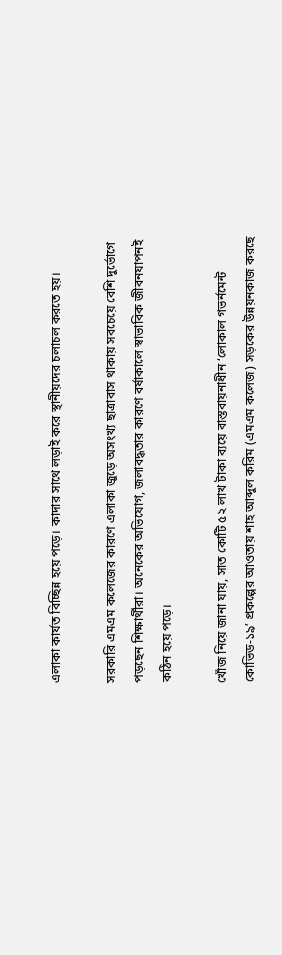এলাকা কার্যত বিচ্ছিন্ন হয়ে পড়ে। কাদার সাথে লড়াই করে স্থানীয়দের চলাচল করতে হয়।

সরকারি এমএম কলেজের কারণে এলাকা জুড়ে অসংখ্য ছাত্রাবাস থাকায় সবচেয়ে বেশি দুর্ভোগে পড়ছেন শিক্ষার্থীরা। অনেকের অভিযোগ, জলাবদ্ধতার কারণে বর্ষাকালে স্বাভাবিক জীবনযাপনই কঠিন হয়ে পড়ে।

খোঁজ নিয়ে জানা যায়, সাত কোটি ৫২ লাখ টাকা ব্যয়ে বাস্তবায়নাধীন ‘লোকাল গভর্নমেন্ট কোভিড-১৯’ প্রকল্পের আওতায় শাহ আব্দুল করিম (এমএম কলেজ) সড়কের উন্নয়নকাজ করছে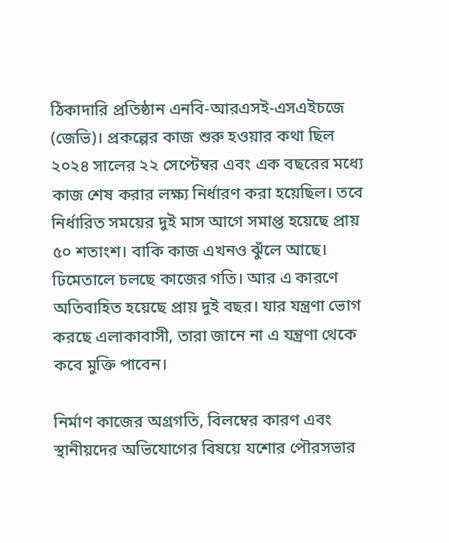ঠিকাদারি প্রতিষ্ঠান এনবি-আরএসই-এসএইচজে (জেভি)। প্রকল্পের কাজ শুরু হওয়ার কথা ছিল ২০২৪ সালের ২২ সেপ্টেম্বর এবং এক বছরের মধ্যে কাজ শেষ করার লক্ষ্য নির্ধারণ করা হয়েছিল। তবে নির্ধারিত সময়ের দুই মাস আগে সমাপ্ত হয়েছে প্রায় ৫০ শতাংশ। বাকি কাজ এখনও ঝুঁলে আছে। ঢিমেতালে চলছে কাজের গতি। আর এ কারণে অতিবাহিত হয়েছে প্রায় দুই বছর। যার যন্ত্রণা ভোগ করছে এলাকাবাসী, তারা জানে না এ যন্ত্রণা থেকে কবে মুক্তি পাবেন।

নির্মাণ কাজের অগ্রগতি, বিলম্বের কারণ এবং স্থানীয়দের অভিযোগের বিষয়ে যশোর পৌরসভার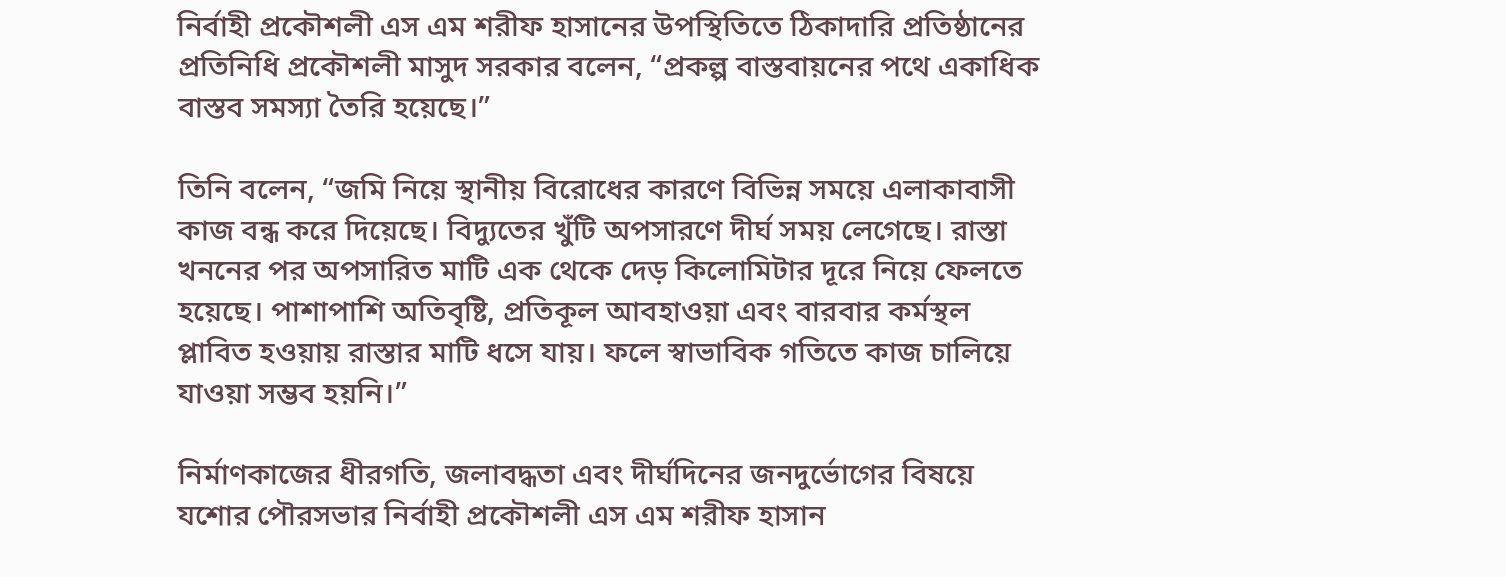নির্বাহী প্রকৌশলী এস এম শরীফ হাসানের উপস্থিতিতে ঠিকাদারি প্রতিষ্ঠানের প্রতিনিধি প্রকৌশলী মাসুদ সরকার বলেন, “প্রকল্প বাস্তবায়নের পথে একাধিক বাস্তব সমস্যা তৈরি হয়েছে।”

তিনি বলেন, “জমি নিয়ে স্থানীয় বিরোধের কারণে বিভিন্ন সময়ে এলাকাবাসী কাজ বন্ধ করে দিয়েছে। বিদ্যুতের খুঁটি অপসারণে দীর্ঘ সময় লেগেছে। রাস্তা খননের পর অপসারিত মাটি এক থেকে দেড় কিলোমিটার দূরে নিয়ে ফেলতে হয়েছে। পাশাপাশি অতিবৃষ্টি, প্রতিকূল আবহাওয়া এবং বারবার কর্মস্থল প্লাবিত হওয়ায় রাস্তার মাটি ধসে যায়। ফলে স্বাভাবিক গতিতে কাজ চালিয়ে যাওয়া সম্ভব হয়নি।”

নির্মাণকাজের ধীরগতি, জলাবদ্ধতা এবং দীর্ঘদিনের জনদুর্ভোগের বিষয়ে যশোর পৌরসভার নির্বাহী প্রকৌশলী এস এম শরীফ হাসান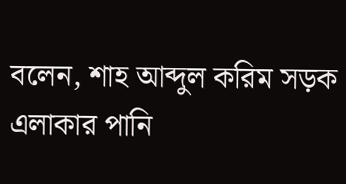বলেন, শাহ আব্দুল করিম সড়ক এলাকার পানি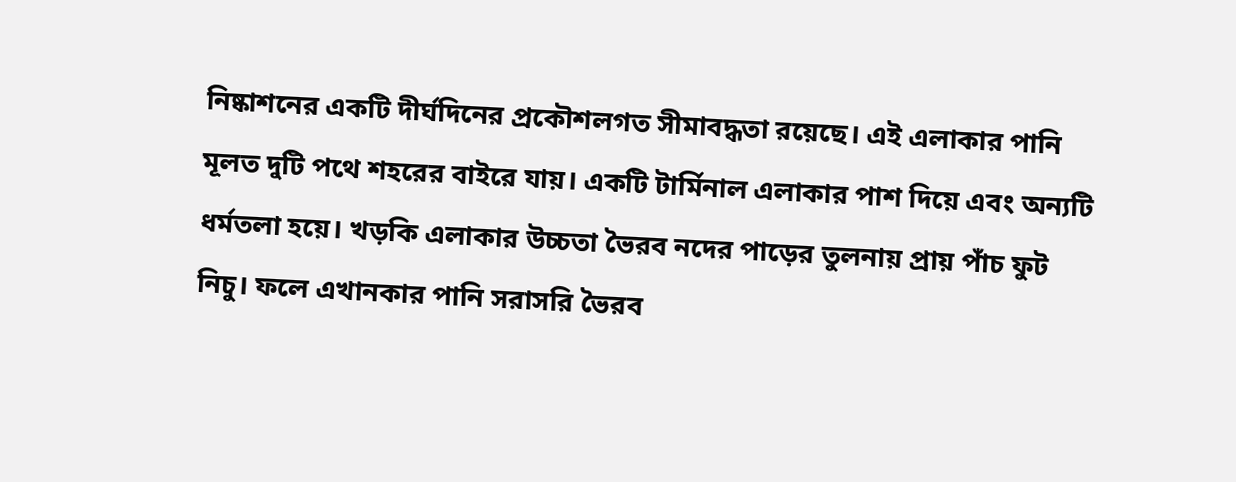নিষ্কাশনের একটি দীর্ঘদিনের প্রকৌশলগত সীমাবদ্ধতা রয়েছে। এই এলাকার পানি মূলত দুটি পথে শহরের বাইরে যায়। একটি টার্মিনাল এলাকার পাশ দিয়ে এবং অন্যটি ধর্মতলা হয়ে। খড়কি এলাকার উচ্চতা ভৈরব নদের পাড়ের তুলনায় প্রায় পাঁচ ফুট নিচু। ফলে এখানকার পানি সরাসরি ভৈরব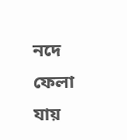নদে ফেলা যায়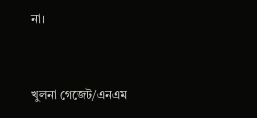না।



খুলনা গেজেট/এনএম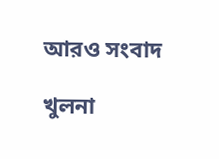আরও সংবাদ

খুলনা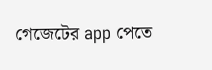গেজেটের app পেতে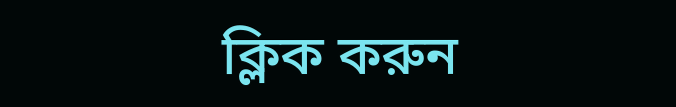ক্লিক করুন